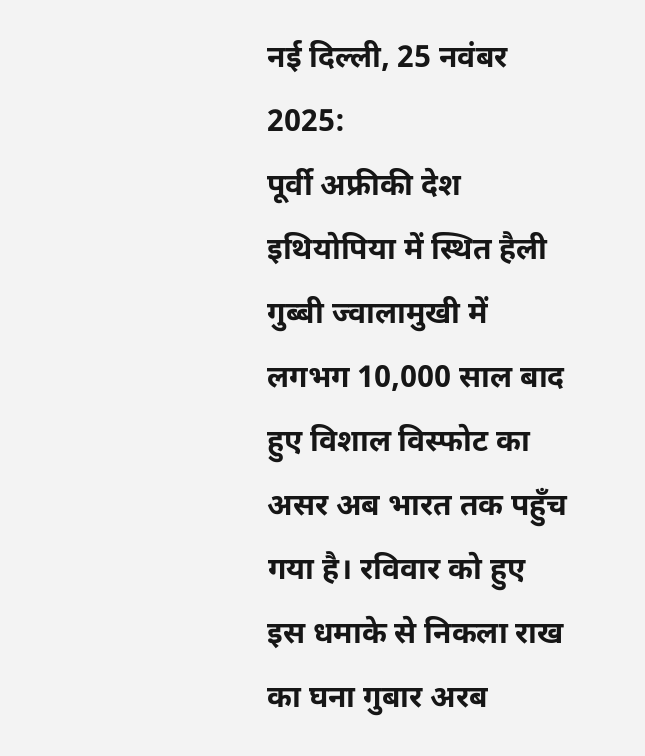नई दिल्ली, 25 नवंबर 2025:
पूर्वी अफ्रीकी देश इथियोपिया में स्थित हैली गुब्बी ज्वालामुखी में लगभग 10,000 साल बाद हुए विशाल विस्फोट का असर अब भारत तक पहुँच गया है। रविवार को हुए इस धमाके से निकला राख का घना गुबार अरब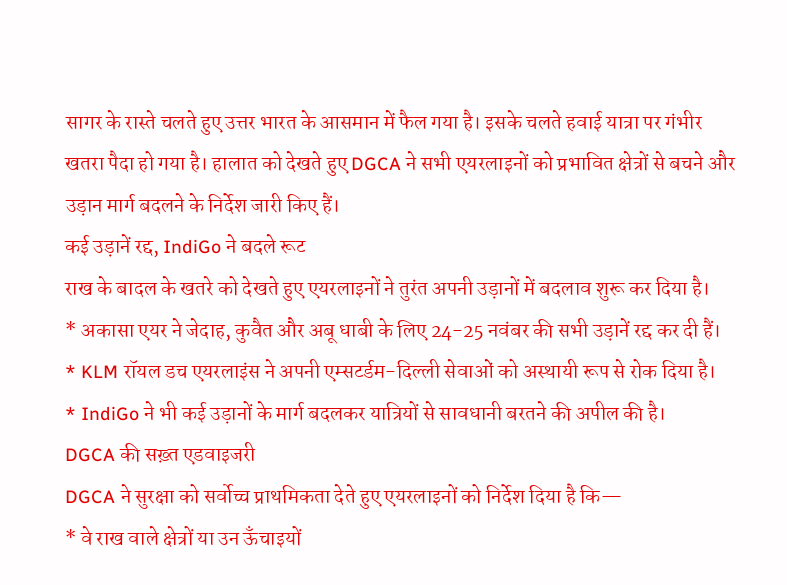सागर के रास्ते चलते हुए उत्तर भारत के आसमान में फैल गया है। इसके चलते हवाई यात्रा पर गंभीर खतरा पैदा हो गया है। हालात को देखते हुए DGCA ने सभी एयरलाइनों को प्रभावित क्षेत्रों से बचने और उड़ान मार्ग बदलने के निर्देश जारी किए हैं।
कई उड़ानें रद्द, IndiGo ने बदले रूट
राख के बादल के खतरे को देखते हुए एयरलाइनों ने तुरंत अपनी उड़ानों में बदलाव शुरू कर दिया है।
* अकासा एयर ने जेदाह, कुवैत और अबू धाबी के लिए 24-25 नवंबर की सभी उड़ानें रद्द कर दी हैं।
* KLM रॉयल डच एयरलाइंस ने अपनी एम्सटर्डम-दिल्ली सेवाओं को अस्थायी रूप से रोक दिया है।
* IndiGo ने भी कई उड़ानों के मार्ग बदलकर यात्रियों से सावधानी बरतने की अपील की है।
DGCA की सख़्त एडवाइजरी
DGCA ने सुरक्षा को सर्वोच्च प्राथमिकता देते हुए एयरलाइनों को निर्देश दिया है कि—
* वे राख वाले क्षेत्रों या उन ऊँचाइयों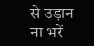से उड़ान ना भरें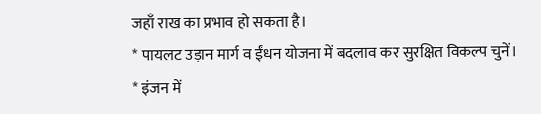जहाँ राख का प्रभाव हो सकता है।
* पायलट उड़ान मार्ग व ईंधन योजना में बदलाव कर सुरक्षित विकल्प चुनें।
* इंजन में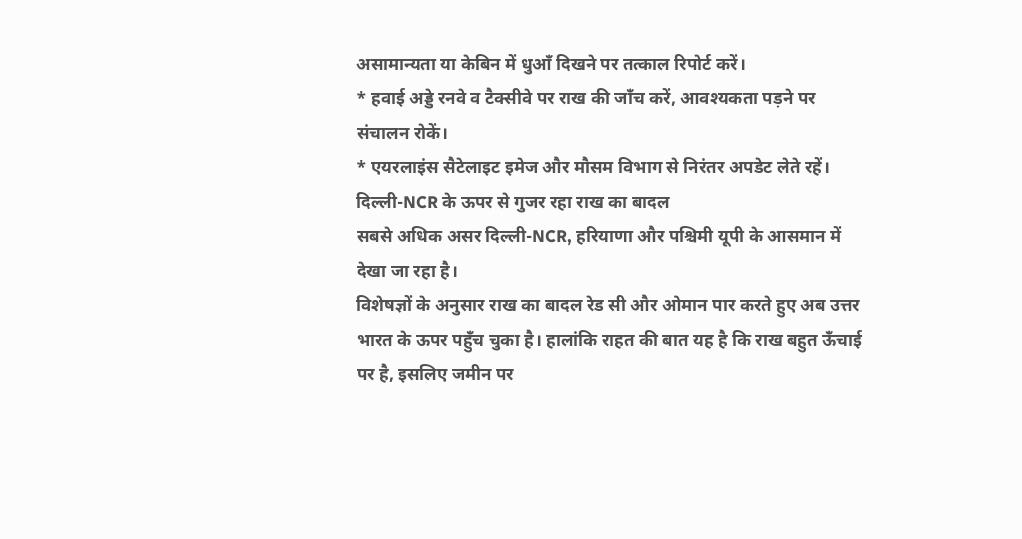असामान्यता या केबिन में धुआँ दिखने पर तत्काल रिपोर्ट करें।
* हवाई अड्डे रनवे व टैक्सीवे पर राख की जाँच करें, आवश्यकता पड़ने पर संचालन रोकें।
* एयरलाइंस सैटेलाइट इमेज और मौसम विभाग से निरंतर अपडेट लेते रहें।
दिल्ली-NCR के ऊपर से गुजर रहा राख का बादल
सबसे अधिक असर दिल्ली-NCR, हरियाणा और पश्चिमी यूपी के आसमान में देखा जा रहा है।
विशेषज्ञों के अनुसार राख का बादल रेड सी और ओमान पार करते हुए अब उत्तर भारत के ऊपर पहुँच चुका है। हालांकि राहत की बात यह है कि राख बहुत ऊँचाई पर है, इसलिए जमीन पर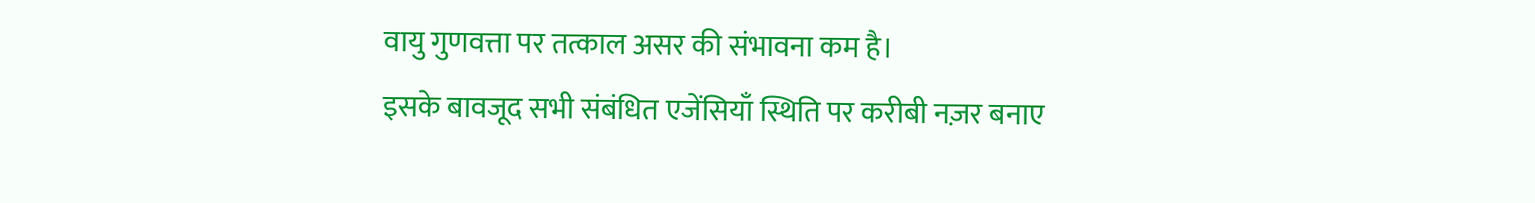वायु गुणवत्ता पर तत्काल असर की संभावना कम है।
इसके बावजूद सभी संबंधित एजेंसियाँ स्थिति पर करीबी नज़र बनाए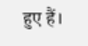हुए हैं।